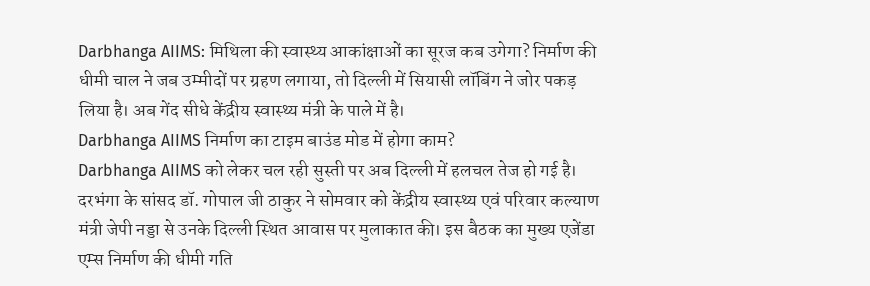Darbhanga AIIMS: मिथिला की स्वास्थ्य आकांक्षाओं का सूरज कब उगेगा? निर्माण की धीमी चाल ने जब उम्मीदों पर ग्रहण लगाया, तो दिल्ली में सियासी लॉबिंग ने जोर पकड़ लिया है। अब गेंद सीधे केंद्रीय स्वास्थ्य मंत्री के पाले में है।
Darbhanga AIIMS निर्माण का टाइम बाउंड मोड में होगा काम?
Darbhanga AIIMS को लेकर चल रही सुस्ती पर अब दिल्ली में हलचल तेज हो गई है। दरभंगा के सांसद डॉ. गोपाल जी ठाकुर ने सोमवार को केंद्रीय स्वास्थ्य एवं परिवार कल्याण मंत्री जेपी नड्डा से उनके दिल्ली स्थित आवास पर मुलाकात की। इस बैठक का मुख्य एजेंडा एम्स निर्माण की धीमी गति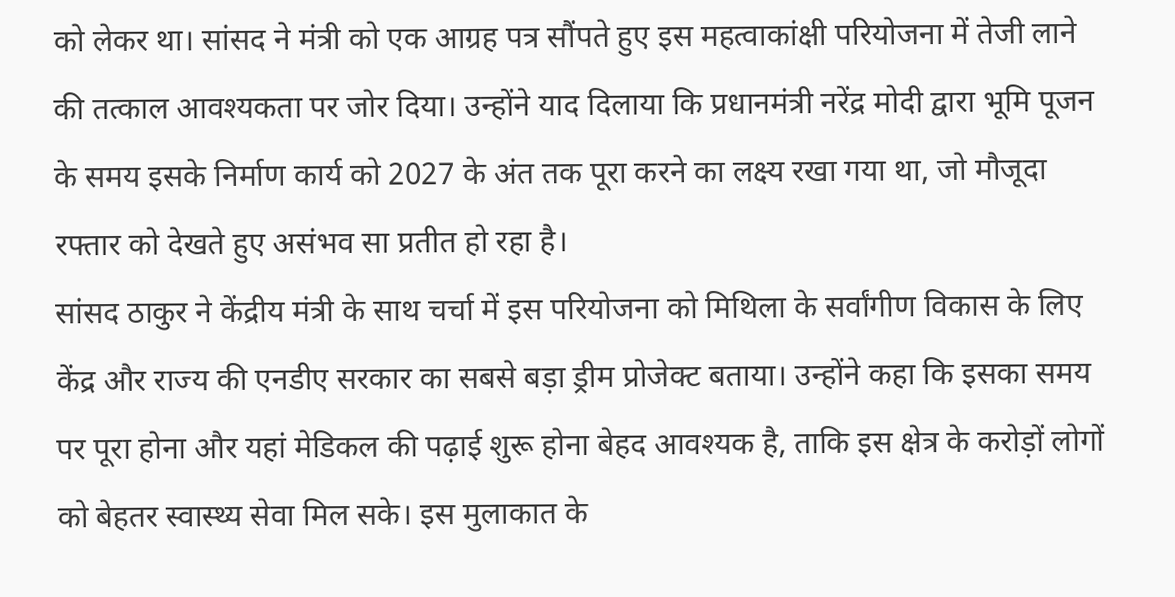को लेकर था। सांसद ने मंत्री को एक आग्रह पत्र सौंपते हुए इस महत्वाकांक्षी परियोजना में तेजी लाने की तत्काल आवश्यकता पर जोर दिया। उन्होंने याद दिलाया कि प्रधानमंत्री नरेंद्र मोदी द्वारा भूमि पूजन के समय इसके निर्माण कार्य को 2027 के अंत तक पूरा करने का लक्ष्य रखा गया था, जो मौजूदा रफ्तार को देखते हुए असंभव सा प्रतीत हो रहा है।
सांसद ठाकुर ने केंद्रीय मंत्री के साथ चर्चा में इस परियोजना को मिथिला के सर्वांगीण विकास के लिए केंद्र और राज्य की एनडीए सरकार का सबसे बड़ा ड्रीम प्रोजेक्ट बताया। उन्होंने कहा कि इसका समय पर पूरा होना और यहां मेडिकल की पढ़ाई शुरू होना बेहद आवश्यक है, ताकि इस क्षेत्र के करोड़ों लोगों को बेहतर स्वास्थ्य सेवा मिल सके। इस मुलाकात के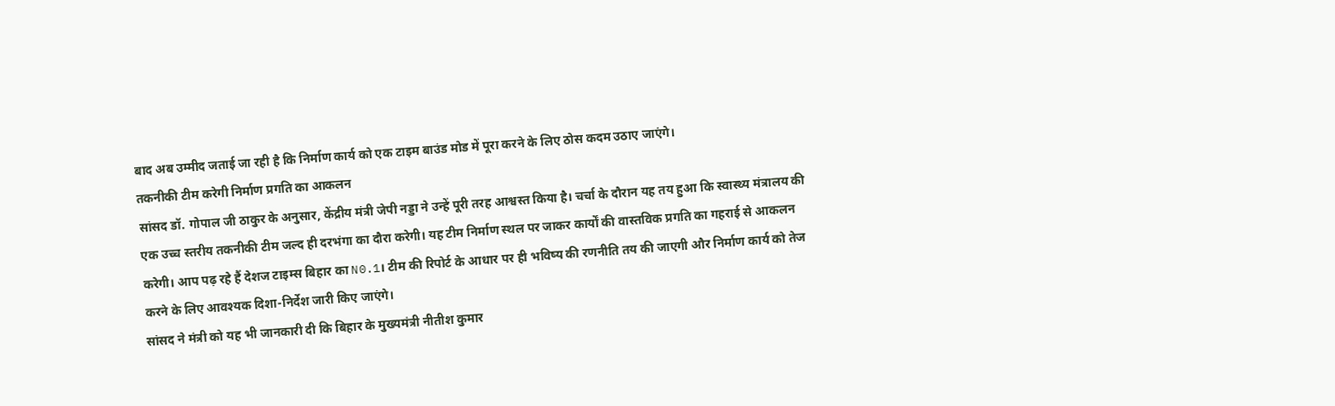बाद अब उम्मीद जताई जा रही है कि निर्माण कार्य को एक टाइम बाउंड मोड में पूरा करने के लिए ठोस कदम उठाए जाएंगे।
तकनीकी टीम करेगी निर्माण प्रगति का आकलन
सांसद डॉ. गोपाल जी ठाकुर के अनुसार, केंद्रीय मंत्री जेपी नड्डा ने उन्हें पूरी तरह आश्वस्त किया है। चर्चा के दौरान यह तय हुआ कि स्वास्थ्य मंत्रालय की एक उच्च स्तरीय तकनीकी टीम जल्द ही दरभंगा का दौरा करेगी। यह टीम निर्माण स्थल पर जाकर कार्यों की वास्तविक प्रगति का गहराई से आकलन करेगी। आप पढ़ रहे हैं देशज टाइम्स बिहार का N0.1। टीम की रिपोर्ट के आधार पर ही भविष्य की रणनीति तय की जाएगी और निर्माण कार्य को तेज करने के लिए आवश्यक दिशा-निर्देश जारी किए जाएंगे।
सांसद ने मंत्री को यह भी जानकारी दी कि बिहार के मुख्यमंत्री नीतीश कुमार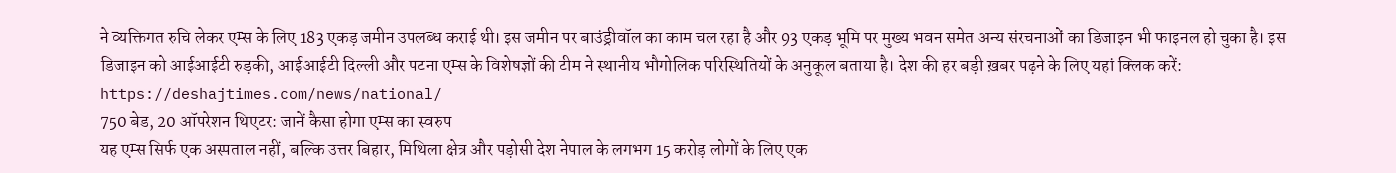ने व्यक्तिगत रुचि लेकर एम्स के लिए 183 एकड़ जमीन उपलब्ध कराई थी। इस जमीन पर बाउंड्रीवॉल का काम चल रहा है और 93 एकड़ भूमि पर मुख्य भवन समेत अन्य संरचनाओं का डिजाइन भी फाइनल हो चुका है। इस डिजाइन को आईआईटी रुड़की, आईआईटी दिल्ली और पटना एम्स के विशेषज्ञों की टीम ने स्थानीय भौगोलिक परिस्थितियों के अनुकूल बताया है। देश की हर बड़ी ख़बर पढ़ने के लिए यहां क्लिक करें: https://deshajtimes.com/news/national/
750 बेड, 20 ऑपरेशन थिएटर: जानें कैसा होगा एम्स का स्वरुप
यह एम्स सिर्फ एक अस्पताल नहीं, बल्कि उत्तर बिहार, मिथिला क्षेत्र और पड़ोसी देश नेपाल के लगभग 15 करोड़ लोगों के लिए एक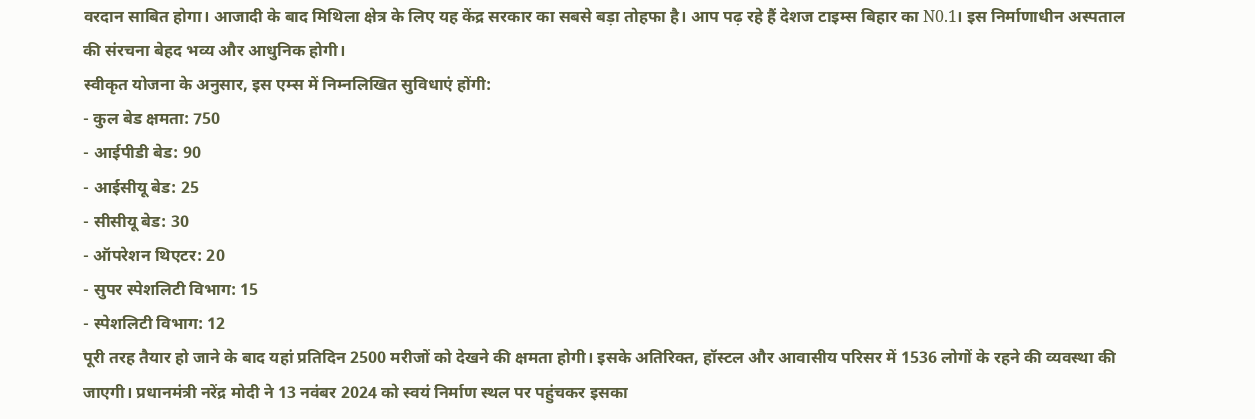वरदान साबित होगा। आजादी के बाद मिथिला क्षेत्र के लिए यह केंद्र सरकार का सबसे बड़ा तोहफा है। आप पढ़ रहे हैं देशज टाइम्स बिहार का N0.1। इस निर्माणाधीन अस्पताल की संरचना बेहद भव्य और आधुनिक होगी।
स्वीकृत योजना के अनुसार, इस एम्स में निम्नलिखित सुविधाएं होंगी:
- कुल बेड क्षमता: 750
- आईपीडी बेड: 90
- आईसीयू बेड: 25
- सीसीयू बेड: 30
- ऑपरेशन थिएटर: 20
- सुपर स्पेशलिटी विभाग: 15
- स्पेशलिटी विभाग: 12
पूरी तरह तैयार हो जाने के बाद यहां प्रतिदिन 2500 मरीजों को देखने की क्षमता होगी। इसके अतिरिक्त, हॉस्टल और आवासीय परिसर में 1536 लोगों के रहने की व्यवस्था की जाएगी। प्रधानमंत्री नरेंद्र मोदी ने 13 नवंबर 2024 को स्वयं निर्माण स्थल पर पहुंचकर इसका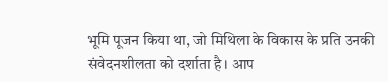भूमि पूजन किया था, जो मिथिला के विकास के प्रति उनकी संवेदनशीलता को दर्शाता है। आप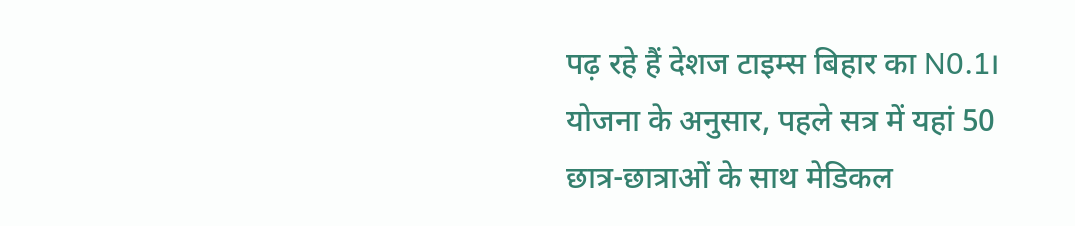पढ़ रहे हैं देशज टाइम्स बिहार का N0.1। योजना के अनुसार, पहले सत्र में यहां 50 छात्र-छात्राओं के साथ मेडिकल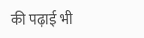की पढ़ाई भी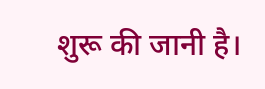शुरू की जानी है।